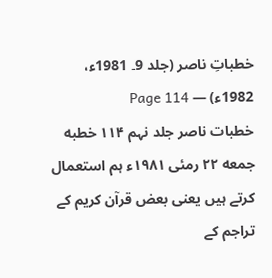خطباتِ ناصر (جلد 9۔ 1981ء، 1982ء) — Page 114
خطبات ناصر جلد نہم ۱۱۴ خطبه جمعه ۲۲ رمئی ۱۹۸۱ء ہم استعمال کرتے ہیں یعنی بعض قرآن کریم کے تراجم کے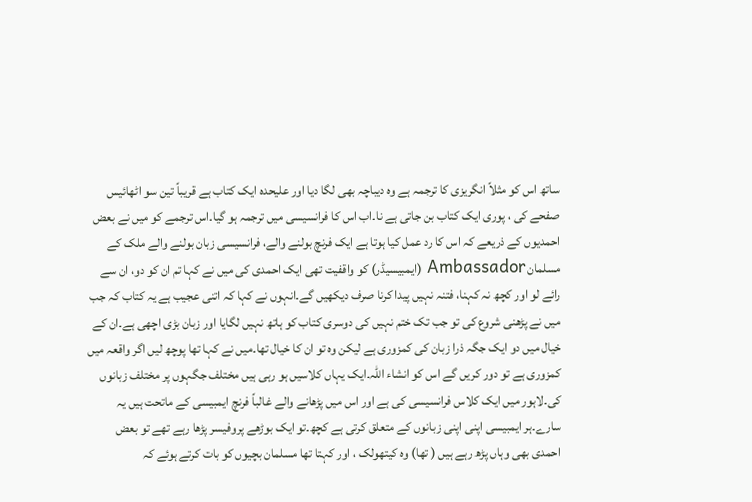ساتھ اس کو مثلاً انگریزی کا ترجمہ ہے وہ دیباچہ بھی لگا دیا اور علیحدہ ایک کتاب ہے قریباً تین سو اٹھائیس صفحے کی ، پوری ایک کتاب بن جاتی ہے نا۔اب اس کا فرانسیسی میں ترجمہ ہو گیا۔اس ترجمے کو میں نے بعض احمدیوں کے ذریعے کہ اس کا رد عمل کیا ہوتا ہے ایک فرنچ بولنے والے، فرانسیسی زبان بولنے والے ملک کے مسلمان Ambassador (ایمبیسیڈر) کو واقفیت تھی ایک احمدی کی میں نے کہا تم ان کو دو، ان سے رائے لو اور کچھ نہ کہنا، فتنہ نہیں پیدا کرنا صرف دیکھیں گے۔انہوں نے کہا کہ اتنی عجیب ہے یہ کتاب کہ جب میں نے پڑھنی شروع کی تو جب تک ختم نہیں کی دوسری کتاب کو ہاتھ نہیں لگایا اور زبان بڑی اچھی ہے۔ان کے خیال میں دو ایک جگہ ذرا زبان کی کمزوری ہے لیکن وہ تو ان کا خیال تھا۔میں نے کہا تھا پوچھ لیں اگر واقعہ میں کمزوری ہے تو دور کریں گے اس کو انشاء اللہ۔ایک یہاں کلاسیں ہو رہی ہیں مختلف جگہوں پر مختلف زبانوں کی۔لاہور میں ایک کلاس فرانسیسی کی ہے اور اس میں پڑھانے والے غالباً فرنچ ایمبیسی کے ماتحت ہیں یہ سارے۔ہر ایمبیسی اپنی اپنی زبانوں کے متعلق کرتی ہے کچھ۔تو ایک بوڑھے پروفیسر پڑھا رہے تھے تو بعض احمدی بھی وہاں پڑھ رہے ہیں ( تھا) وہ کیتھولک ، اور کہتا تھا مسلمان بچیوں کو بات کرتے ہوئے کہ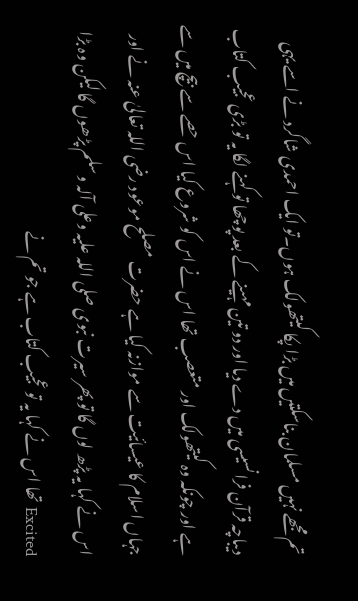تم مجھے نہیں مسلمان بناسکتیں میں بڑا پکا کیتھولک ہوں۔تو ایک احمدی شاگرد نے اسے یہی دیباچہ قرآن فرانسیسی میں دے دیا اور دو تین مہینے کے بعد پوچھا تو کہنے لگا یہ تو بڑی عجیب کتاب ہے اور چونکہ وہ کیتھولک اور متعصب تھا اس نے اس کو شروع کیا اس حصے سے بیچ میں سے جہاں اسلام کا عیسائیت سے موازنہ کیا ہے حضرت مصلح موعود رضی اللہ تعالیٰ عنہ نے اور اس نے کہا یہ پڑھ لوں گا تو پھر سیرت نبوی صلی اللہ علیہ وعلی آلہ وسلم پڑھوں گا لیکن وہ بڑا Excited تھا اس نے کہا یہ تو عجیب کتاب ہے جو تم نے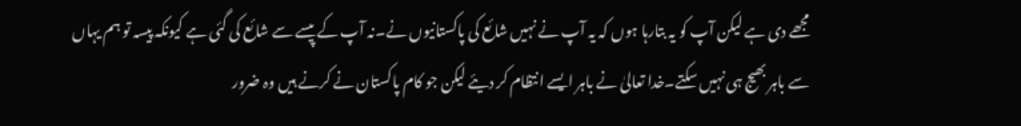مجھے دی ہے لیکن آپ کو یہ بتارہا ہوں کہ یہ آپ نے نہیں شائع کی پاکستانیوں نے۔نہ آپ کے پیسے سے شائع کی گئی ہے کیونکہ پیسہ تو ہم یہاں سے باہر بھیج ہی نہیں سکتے۔خدا تعالیٰ نے باہر ایسے انتظام کر دیئے لیکن جو کام پاکستان نے کرنے ہیں وہ ضرور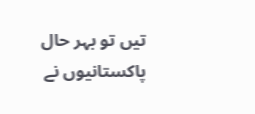تیں تو بہر حال پاکستانیوں نے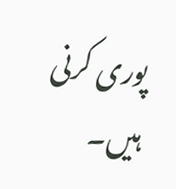پوری کرنی ہیں۔